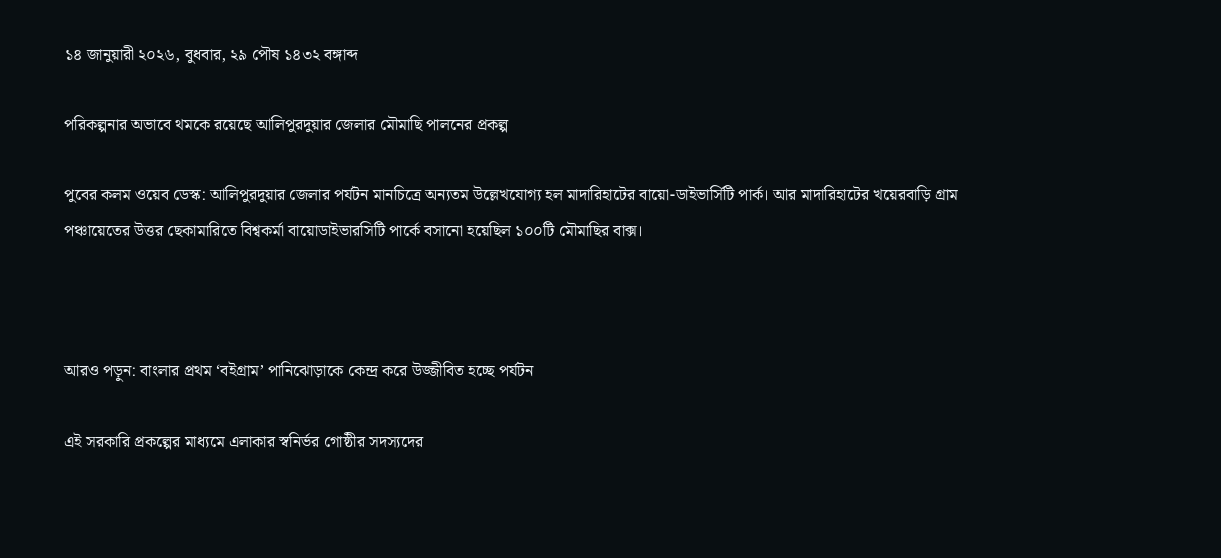১৪ জানুয়ারী ২০২৬, বুধবার, ২৯ পৌষ ১৪৩২ বঙ্গাব্দ

পরিকল্পনার অভাবে থমকে রয়েছে আলিপুরদুয়ার জেলার মৌমাছি পালনের প্রকল্প

পুবের কলম ওয়েব ডেস্ক: আলিপুরদুয়ার জেলার পর্যটন মানচিত্রে অন্যতম উল্লেখযোগ্য হল মাদারিহাটের বায়ো-ডাইভার্সিটি পার্ক। আর মাদারিহাটের খয়েরবাড়ি গ্রাম পঞ্চায়েতের উত্তর ছেকামারিতে বিশ্বকর্মা বায়োডাইভারসিটি পার্কে বসানো হয়েছিল ১০০টি মৌমাছির বাক্স।



আরও পড়ুন: বাংলার প্রথম ‘বইগ্রাম’ পানিঝোড়াকে কেন্দ্র করে উজ্জীবিত হচ্ছে পর্যটন

এই সরকারি প্রকল্পের মাধ্যমে এলাকার স্বনির্ভর গোষ্ঠীর সদস্যদের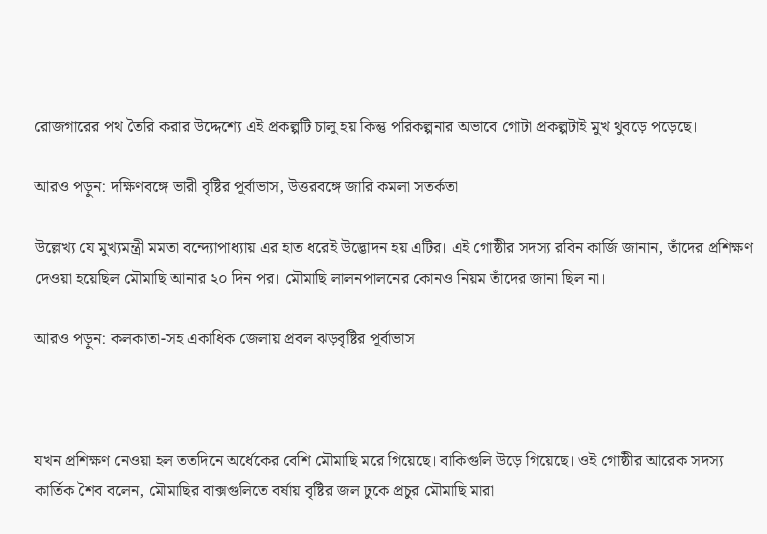রোজগারের পথ তৈরি করার উদ্দেশ্যে এই প্রকল্পটি চালু হয় কিন্তু পরিকল্পনার অভাবে গোটা প্রকল্পটাই মুখ থুবড়ে পড়েছে।

আরও পড়ুন: দক্ষিণবঙ্গে ভারী বৃষ্টির পূর্বাভাস, উত্তরবঙ্গে জারি কমলা সতর্কতা

উল্লেখ্য যে মুখ্যমন্ত্রী মমতা বন্দ্যোপাধ্যায় এর হাত ধরেই উদ্ভোদন হয় এটির। এই গোষ্ঠীর সদস্য রবিন কার্জি জানান, তাঁদের প্রশিক্ষণ দেওয়া হয়েছিল মৌমাছি আনার ২০ দিন পর। মৌমাছি লালনপালনের কোনও নিয়ম তাঁদের জানা ছিল না।

আরও পড়ুন: কলকাতা-সহ একাধিক জেলায় প্রবল ঝড়বৃষ্টির পূর্বাভাস



যখন প্রশিক্ষণ নেওয়া হল ততদিনে অর্ধেকের বেশি মৌমাছি মরে গিয়েছে। বাকিগুলি উড়ে গিয়েছে। ওই গোষ্ঠীর আরেক সদস্য কার্তিক শৈব বলেন, মৌমাছির বাক্সগুলিতে বর্ষায় বৃষ্টির জল ঢুকে প্রচুর মৌমাছি মারা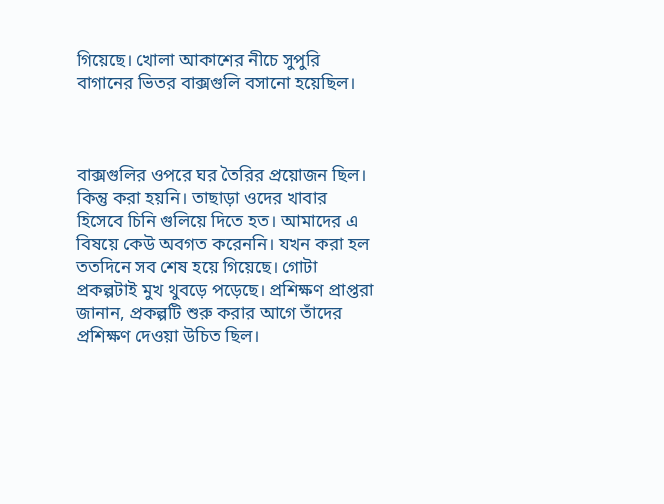গিয়েছে। খোলা আকাশের নীচে সুপুরি বাগানের ভিতর বাক্সগুলি বসানো হয়েছিল।



বাক্সগুলির ওপরে ঘর তৈরির প্রয়োজন ছিল। কিন্তু করা হয়নি। তাছাড়া ওদের খাবার হিসেবে চিনি গুলিয়ে দিতে হত। আমাদের এ বিষয়ে কেউ অবগত করেননি। যখন করা হল ততদিনে সব শেষ হয়ে গিয়েছে। গোটা প্রকল্পটাই মুখ থুবড়ে পড়েছে। প্রশিক্ষণ প্রাপ্তরা জানান, প্রকল্পটি শুরু করার আগে তাঁদের প্রশিক্ষণ দেওয়া উচিত ছিল।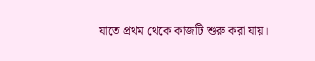যাতে প্রথম থেকে কাজটি শুরু করা যায়।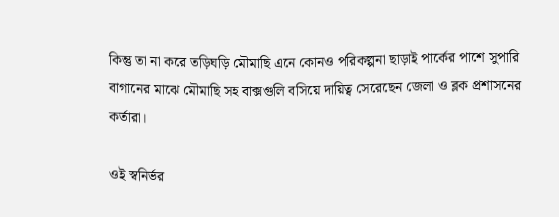কিন্তু তা না করে তড়িঘড়ি মৌমাছি এনে কোনও পরিকল্পনা ছাড়াই পার্কের পাশে সুপারি বাগানের মাঝে মৌমাছি সহ বাক্সগুলি বসিয়ে দায়িত্ব সেরেছেন জেলা ও ব্লক প্রশাসনের কর্তারা।

ওই স্বনির্ভর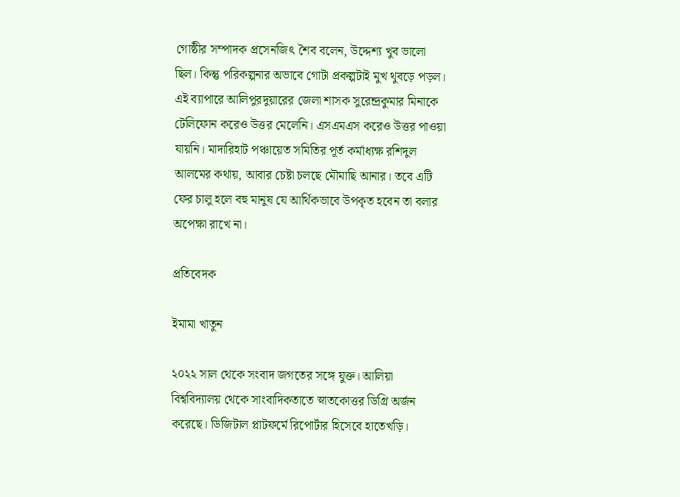গোষ্ঠীর সম্পাদক প্রসেনজিৎ শৈব বলেন, উদ্দেশ্য খুব ভালো ছিল। কিন্তু পরিকল্পনার অভাবে গোটা প্রকল্পটাই মুখ থুবড়ে পড়ল। এই ব্যাপারে আলিপুরদুয়ারের জেলা শাসক সুরেন্দ্রকুমার মিনাকে টেলিফোন করেও উত্তর মেলেনি। এসএমএস করেও উত্তর পাওয়া যায়নি। মাদারিহাট পঞ্চায়েত সমিতির পূর্ত কর্মাধ্যক্ষ রশিদুল আলমের কথায়, আবার চেষ্টা চলছে মৌমাছি আনার। তবে এটি ফের চালু হলে বহু মানুষ যে আর্থিকভাবে উপকৃত হবেন তা বলার অপেক্ষা রাখে না।

প্রতিবেদক

ইমামা খাতুন

২০২২ সাল থেকে সংবাদ জগতের সঙ্গে যুক্ত। আলিয়া বিশ্ববিদ্যালয় থেকে সাংবাদিকতাতে স্নাতকোত্তর ডিগ্রি অর্জন করেছে। ডিজিটাল প্লাটফর্মে রিপোর্টার হিসেবে হাতেখড়ি।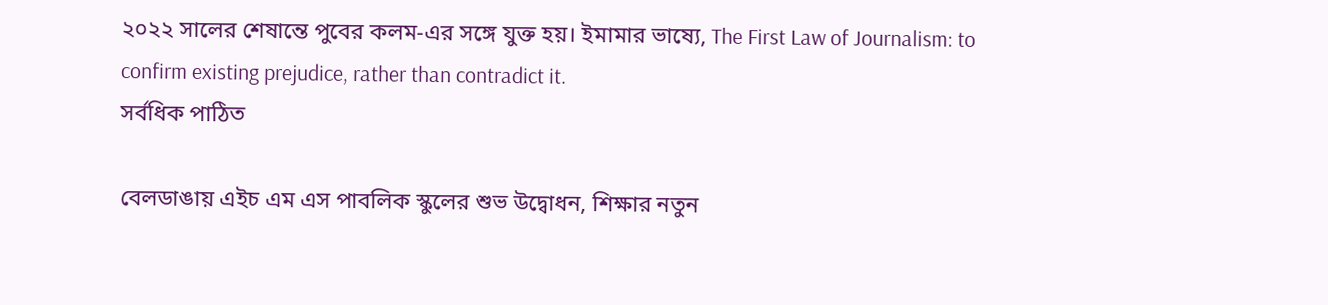২০২২ সালের শেষান্তে পুবের কলম-এর সঙ্গে যুক্ত হয়। ইমামার ভাষ্যে, The First Law of Journalism: to confirm existing prejudice, rather than contradict it.
সর্বধিক পাঠিত

বেলডাঙায় এইচ এম এস পাবলিক স্কুলের শুভ উদ্বোধন, শিক্ষার নতুন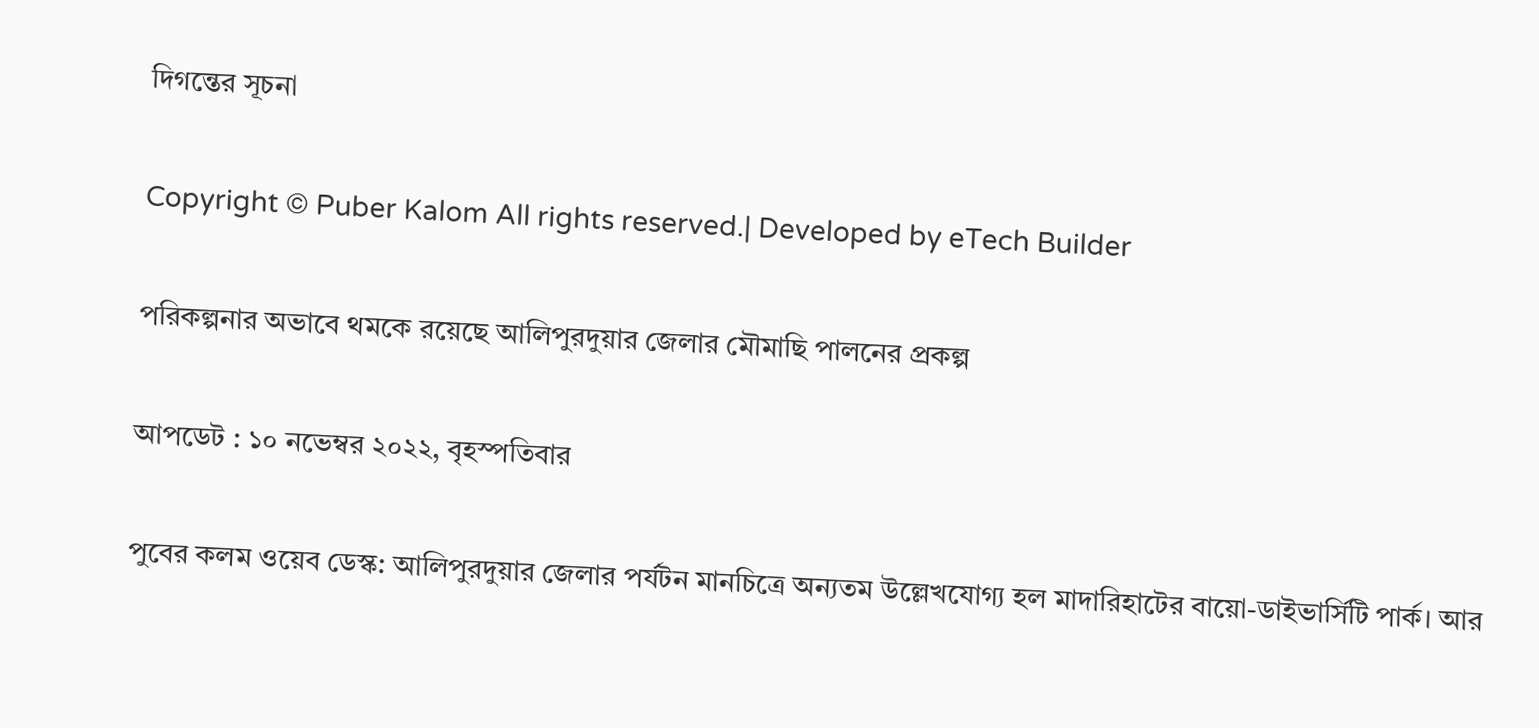দিগন্তের সূচনা

Copyright © Puber Kalom All rights reserved.| Developed by eTech Builder

পরিকল্পনার অভাবে থমকে রয়েছে আলিপুরদুয়ার জেলার মৌমাছি পালনের প্রকল্প

আপডেট : ১০ নভেম্বর ২০২২, বৃহস্পতিবার

পুবের কলম ওয়েব ডেস্ক: আলিপুরদুয়ার জেলার পর্যটন মানচিত্রে অন্যতম উল্লেখযোগ্য হল মাদারিহাটের বায়ো-ডাইভার্সিটি পার্ক। আর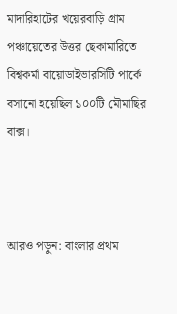মাদারিহাটের খয়েরবাড়ি গ্রাম পঞ্চায়েতের উত্তর ছেকামারিতে বিশ্বকর্মা বায়োডাইভারসিটি পার্কে বসানো হয়েছিল ১০০টি মৌমাছির বাক্স।



আরও পড়ুন: বাংলার প্রথম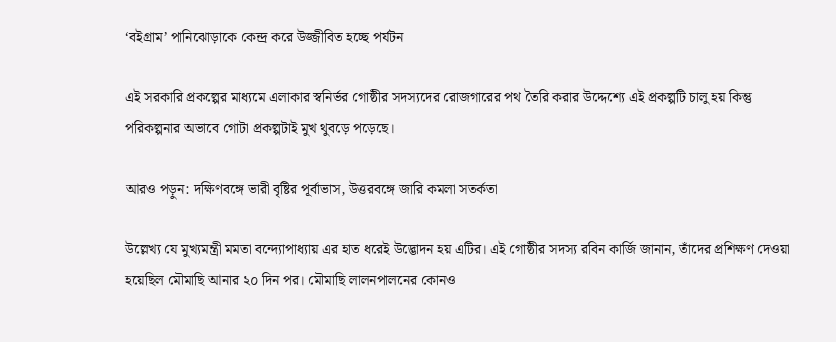‘বইগ্রাম’ পানিঝোড়াকে কেন্দ্র করে উজ্জীবিত হচ্ছে পর্যটন

এই সরকারি প্রকল্পের মাধ্যমে এলাকার স্বনির্ভর গোষ্ঠীর সদস্যদের রোজগারের পথ তৈরি করার উদ্দেশ্যে এই প্রকল্পটি চালু হয় কিন্তু পরিকল্পনার অভাবে গোটা প্রকল্পটাই মুখ থুবড়ে পড়েছে।

আরও পড়ুন: দক্ষিণবঙ্গে ভারী বৃষ্টির পূর্বাভাস, উত্তরবঙ্গে জারি কমলা সতর্কতা

উল্লেখ্য যে মুখ্যমন্ত্রী মমতা বন্দ্যোপাধ্যায় এর হাত ধরেই উদ্ভোদন হয় এটির। এই গোষ্ঠীর সদস্য রবিন কার্জি জানান, তাঁদের প্রশিক্ষণ দেওয়া হয়েছিল মৌমাছি আনার ২০ দিন পর। মৌমাছি লালনপালনের কোনও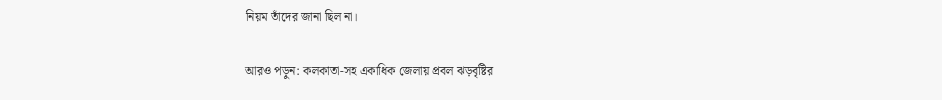নিয়ম তাঁদের জানা ছিল না।

আরও পড়ুন: কলকাতা-সহ একাধিক জেলায় প্রবল ঝড়বৃষ্টির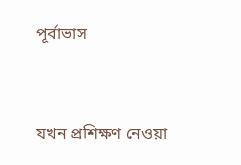পূর্বাভাস



যখন প্রশিক্ষণ নেওয়া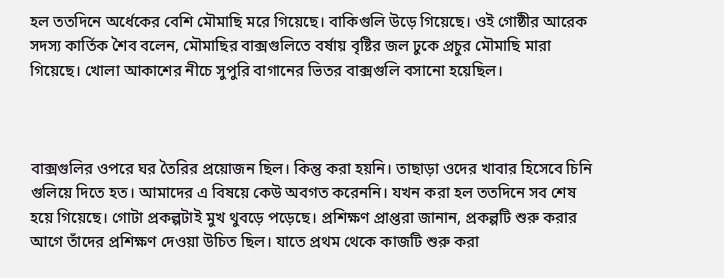হল ততদিনে অর্ধেকের বেশি মৌমাছি মরে গিয়েছে। বাকিগুলি উড়ে গিয়েছে। ওই গোষ্ঠীর আরেক সদস্য কার্তিক শৈব বলেন, মৌমাছির বাক্সগুলিতে বর্ষায় বৃষ্টির জল ঢুকে প্রচুর মৌমাছি মারা গিয়েছে। খোলা আকাশের নীচে সুপুরি বাগানের ভিতর বাক্সগুলি বসানো হয়েছিল।



বাক্সগুলির ওপরে ঘর তৈরির প্রয়োজন ছিল। কিন্তু করা হয়নি। তাছাড়া ওদের খাবার হিসেবে চিনি গুলিয়ে দিতে হত। আমাদের এ বিষয়ে কেউ অবগত করেননি। যখন করা হল ততদিনে সব শেষ হয়ে গিয়েছে। গোটা প্রকল্পটাই মুখ থুবড়ে পড়েছে। প্রশিক্ষণ প্রাপ্তরা জানান, প্রকল্পটি শুরু করার আগে তাঁদের প্রশিক্ষণ দেওয়া উচিত ছিল। যাতে প্রথম থেকে কাজটি শুরু করা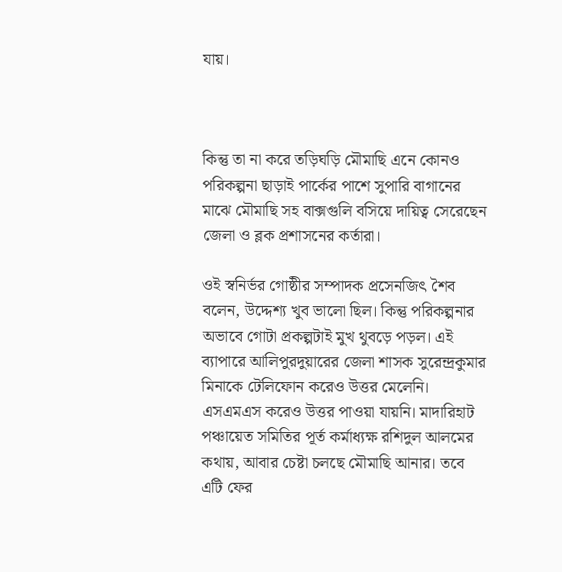যায়।



কিন্তু তা না করে তড়িঘড়ি মৌমাছি এনে কোনও পরিকল্পনা ছাড়াই পার্কের পাশে সুপারি বাগানের মাঝে মৌমাছি সহ বাক্সগুলি বসিয়ে দায়িত্ব সেরেছেন জেলা ও ব্লক প্রশাসনের কর্তারা।

ওই স্বনির্ভর গোষ্ঠীর সম্পাদক প্রসেনজিৎ শৈব বলেন, উদ্দেশ্য খুব ভালো ছিল। কিন্তু পরিকল্পনার অভাবে গোটা প্রকল্পটাই মুখ থুবড়ে পড়ল। এই ব্যাপারে আলিপুরদুয়ারের জেলা শাসক সুরেন্দ্রকুমার মিনাকে টেলিফোন করেও উত্তর মেলেনি। এসএমএস করেও উত্তর পাওয়া যায়নি। মাদারিহাট পঞ্চায়েত সমিতির পূর্ত কর্মাধ্যক্ষ রশিদুল আলমের কথায়, আবার চেষ্টা চলছে মৌমাছি আনার। তবে এটি ফের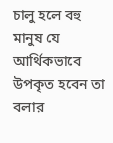চালু হলে বহু মানুষ যে আর্থিকভাবে উপকৃত হবেন তা বলার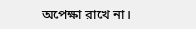অপেক্ষা রাখে না।